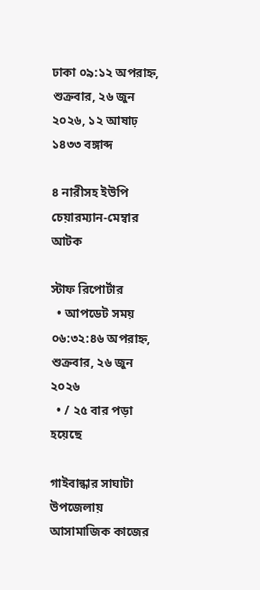ঢাকা ০৯:১২ অপরাহ্ন, শুক্রবার, ২৬ জুন ২০২৬, ১২ আষাঢ় ১৪৩৩ বঙ্গাব্দ

৪ নারীসহ ইউপি চেয়ারম্যান-মেম্বার আটক

স্টাফ রিপোর্টার
  • আপডেট সময় ০৬:৩২:৪৬ অপরাহ্ন, শুক্রবার, ২৬ জুন ২০২৬
  • / ২৫ বার পড়া হয়েছে

গাইবান্ধার সাঘাটা উপজেলায় আসামাজিক কাজের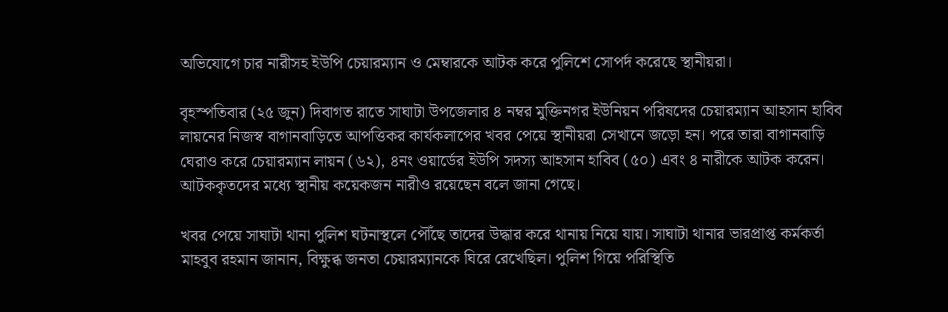অভিযোগে চার নারীসহ ইউপি চেয়ারম্যান ও মেম্বারকে আটক করে পুলিশে সোপর্দ করেছে স্থানীয়রা।

বৃহস্পতিবার (২৫ জুন) দিবাগত রাতে সাঘাটা উপজেলার ৪ নম্বর মুক্তিনগর ইউনিয়ন পরিষদের চেয়ারম্যান আহসান হাবিব লায়নের নিজস্ব বাগানবাড়িতে আপত্তিকর কার্যকলাপের খবর পেয়ে স্থানীয়রা সেখানে জড়ো হন। পরে তারা বাগানবাড়ি ঘেরাও করে চেয়ারম্যান লায়ন (৬২), ৪নং ওয়ার্ডের ইউপি সদস্য আহসান হাবিব (৫০) এবং ৪ নারীকে আটক করেন। আটককৃতদের মধ্যে স্থানীয় কয়েকজন নারীও রয়েছেন বলে জানা গেছে।

খবর পেয়ে সাঘাটা থানা পুলিশ ঘটনাস্থলে পৌঁছে তাদের উদ্ধার করে থানায় নিয়ে যায়। সাঘাটা থানার ভারপ্রাপ্ত কর্মকর্তা মাহবুব রহমান জানান, বিক্ষুব্ধ জনতা চেয়ারম্যানকে ঘিরে রেখেছিল। পুলিশ গিয়ে পরিস্থিতি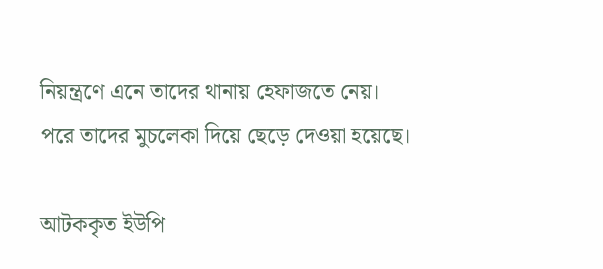নিয়ন্ত্রণে এনে তাদের থানায় হেফাজতে নেয়। পরে তাদের মুচলেকা দিয়ে ছেড়ে দেওয়া হয়েছে।

আটককৃত ইউপি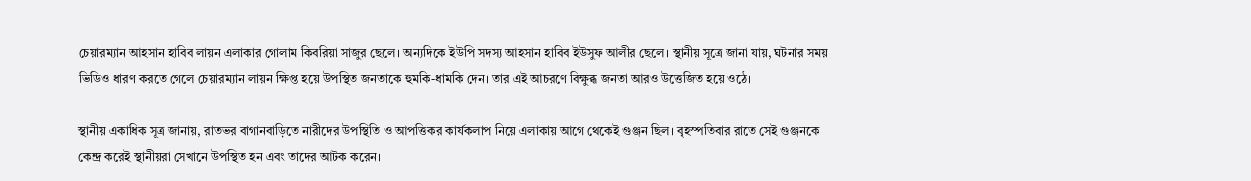চেয়ারম্যান আহসান হাবিব লায়ন এলাকার গোলাম কিবরিয়া সাজুর ছেলে। অন্যদিকে ইউপি সদস্য আহসান হাবিব ইউসুফ আলীর ছেলে। স্থানীয় সূত্রে জানা যায়, ঘটনার সময় ভিডিও ধারণ করতে গেলে চেয়ারম্যান লায়ন ক্ষিপ্ত হয়ে উপস্থিত জনতাকে হুমকি-ধামকি দেন। তার এই আচরণে বিক্ষুব্ধ জনতা আরও উত্তেজিত হয়ে ওঠে।

স্থানীয় একাধিক সূত্র জানায়, রাতভর বাগানবাড়িতে নারীদের উপস্থিতি ও আপত্তিকর কার্যকলাপ নিয়ে এলাকায় আগে থেকেই গুঞ্জন ছিল। বৃহস্পতিবার রাতে সেই গুঞ্জনকে কেন্দ্র করেই স্থানীয়রা সেখানে উপস্থিত হন এবং তাদের আটক করেন।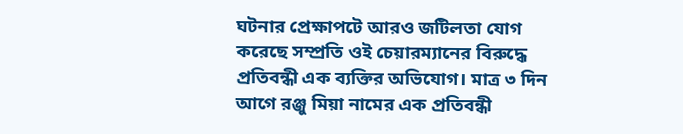ঘটনার প্রেক্ষাপটে আরও জটিলতা যোগ করেছে সম্প্রতি ওই চেয়ারম্যানের বিরুদ্ধে প্রতিবন্ধী এক ব্যক্তির অভিযোগ। মাত্র ৩ দিন আগে রঞ্জু মিয়া নামের এক প্রতিবন্ধী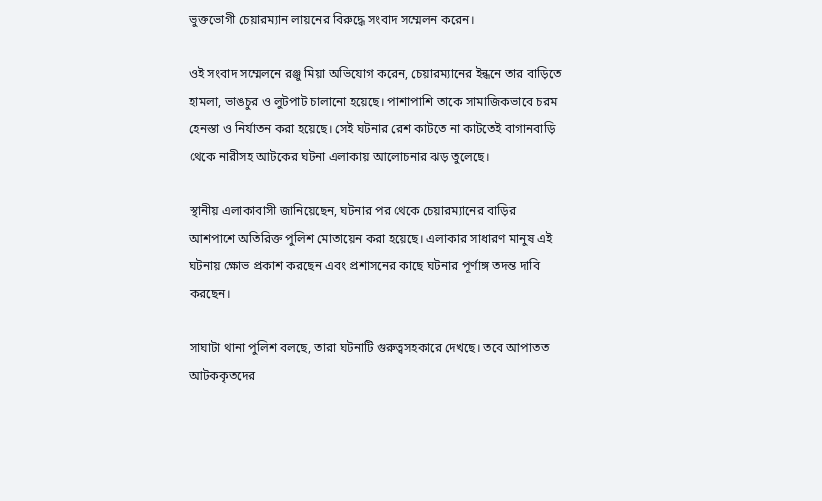ভুক্তভোগী চেয়ারম্যান লায়নের বিরুদ্ধে সংবাদ সম্মেলন করেন।

ওই সংবাদ সম্মেলনে রঞ্জু মিয়া অভিযোগ করেন, চেয়ারম্যানের ইন্ধনে তার বাড়িতে হামলা, ভাঙচুর ও লুটপাট চালানো হয়েছে। পাশাপাশি তাকে সামাজিকভাবে চরম হেনস্তা ও নির্যাতন করা হয়েছে। সেই ঘটনার রেশ কাটতে না কাটতেই বাগানবাড়ি থেকে নারীসহ আটকের ঘটনা এলাকায় আলোচনার ঝড় তুলেছে।

স্থানীয় এলাকাবাসী জানিয়েছেন, ঘটনার পর থেকে চেয়ারম্যানের বাড়ির আশপাশে অতিরিক্ত পুলিশ মোতায়েন করা হয়েছে। এলাকার সাধারণ মানুষ এই ঘটনায় ক্ষোভ প্রকাশ করছেন এবং প্রশাসনের কাছে ঘটনার পূর্ণাঙ্গ তদন্ত দাবি করছেন।

সাঘাটা থানা পুলিশ বলছে, তারা ঘটনাটি গুরুত্বসহকারে দেখছে। তবে আপাতত আটককৃতদের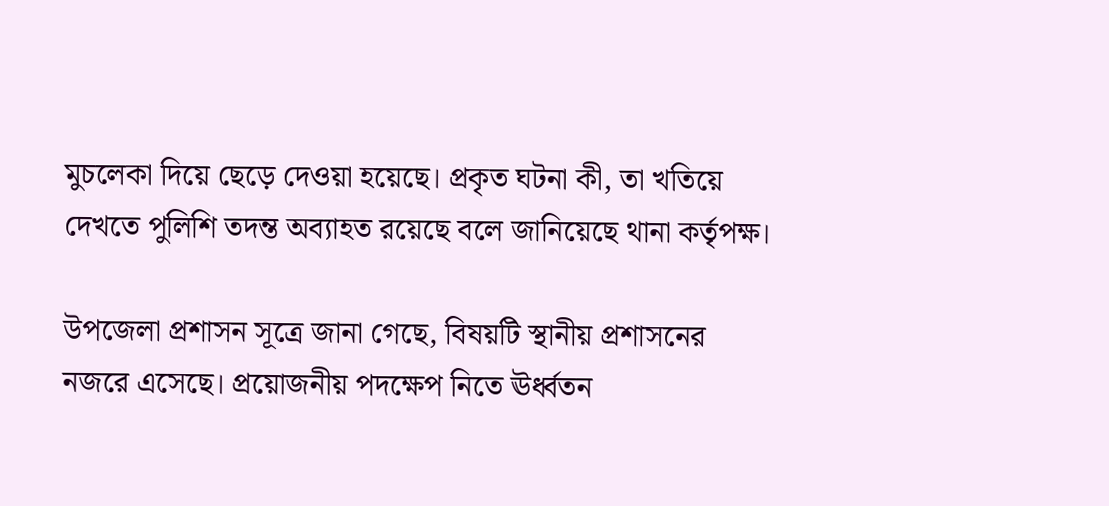মুচলেকা দিয়ে ছেড়ে দেওয়া হয়েছে। প্রকৃত ঘটনা কী, তা খতিয়ে দেখতে পুলিশি তদন্ত অব্যাহত রয়েছে বলে জানিয়েছে থানা কর্তৃপক্ষ।

উপজেলা প্রশাসন সূত্রে জানা গেছে, বিষয়টি স্থানীয় প্রশাসনের নজরে এসেছে। প্রয়োজনীয় পদক্ষেপ নিতে ঊর্ধ্বতন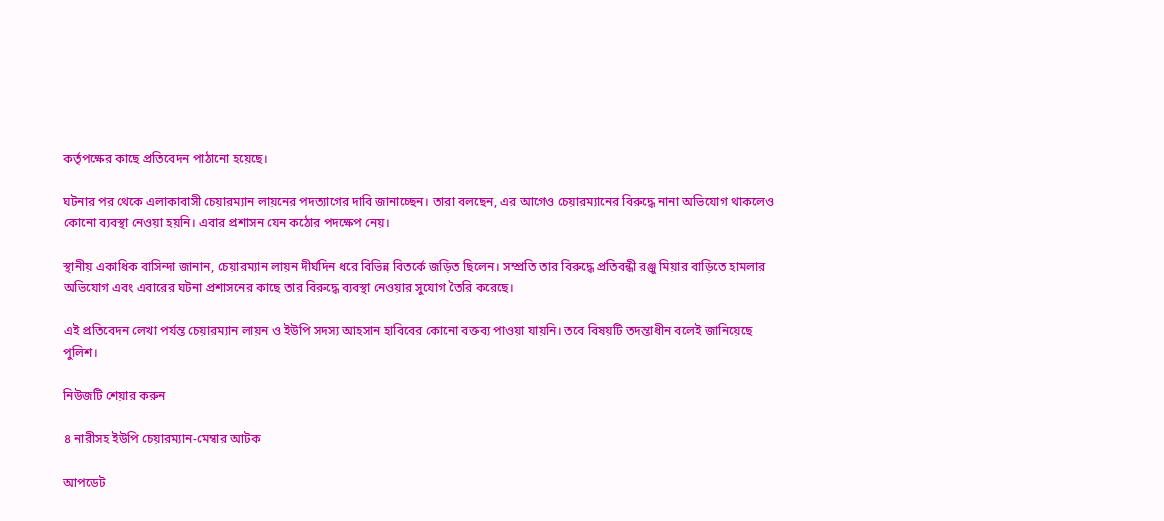কর্তৃপক্ষের কাছে প্রতিবেদন পাঠানো হয়েছে।

ঘটনার পর থেকে এলাকাবাসী চেয়ারম্যান লায়নের পদত্যাগের দাবি জানাচ্ছেন। তারা বলছেন, এর আগেও চেয়ারম্যানের বিরুদ্ধে নানা অভিযোগ থাকলেও কোনো ব্যবস্থা নেওয়া হয়নি। এবার প্রশাসন যেন কঠোর পদক্ষেপ নেয়।

স্থানীয় একাধিক বাসিন্দা জানান, চেয়ারম্যান লায়ন দীর্ঘদিন ধরে বিভিন্ন বিতর্কে জড়িত ছিলেন। সম্প্রতি তার বিরুদ্ধে প্রতিবন্ধী রঞ্জু মিয়ার বাড়িতে হামলার অভিযোগ এবং এবারের ঘটনা প্রশাসনের কাছে তার বিরুদ্ধে ব্যবস্থা নেওয়ার সুযোগ তৈরি করেছে।

এই প্রতিবেদন লেখা পর্যন্ত চেয়ারম্যান লায়ন ও ইউপি সদস্য আহসান হাবিবের কোনো বক্তব্য পাওয়া যায়নি। তবে বিষয়টি তদন্তাধীন বলেই জানিয়েছে পুলিশ।

নিউজটি শেয়ার করুন

৪ নারীসহ ইউপি চেয়ারম্যান-মেম্বার আটক

আপডেট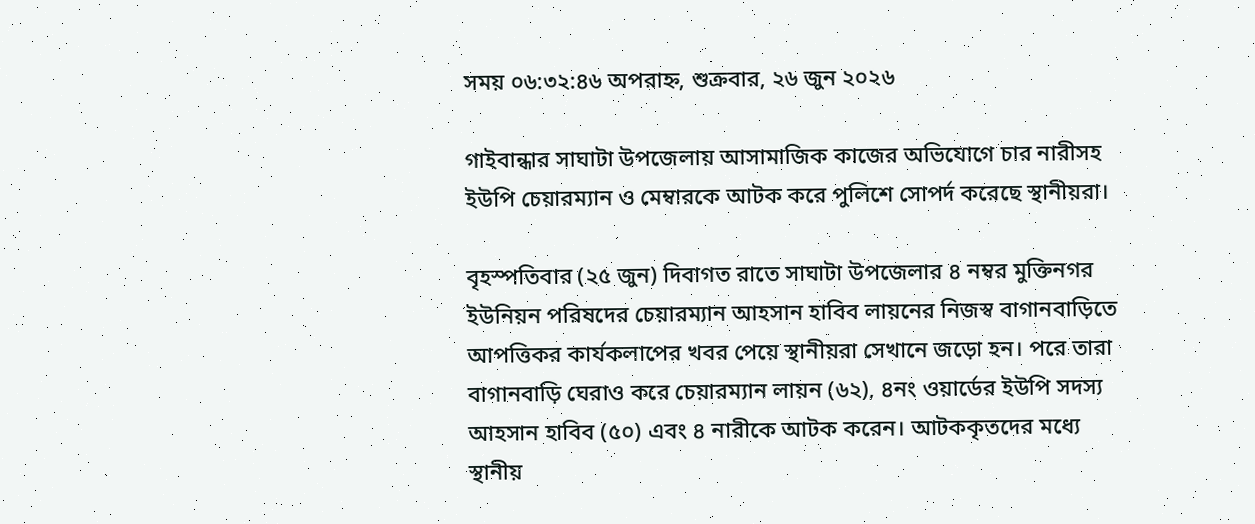সময় ০৬:৩২:৪৬ অপরাহ্ন, শুক্রবার, ২৬ জুন ২০২৬

গাইবান্ধার সাঘাটা উপজেলায় আসামাজিক কাজের অভিযোগে চার নারীসহ ইউপি চেয়ারম্যান ও মেম্বারকে আটক করে পুলিশে সোপর্দ করেছে স্থানীয়রা।

বৃহস্পতিবার (২৫ জুন) দিবাগত রাতে সাঘাটা উপজেলার ৪ নম্বর মুক্তিনগর ইউনিয়ন পরিষদের চেয়ারম্যান আহসান হাবিব লায়নের নিজস্ব বাগানবাড়িতে আপত্তিকর কার্যকলাপের খবর পেয়ে স্থানীয়রা সেখানে জড়ো হন। পরে তারা বাগানবাড়ি ঘেরাও করে চেয়ারম্যান লায়ন (৬২), ৪নং ওয়ার্ডের ইউপি সদস্য আহসান হাবিব (৫০) এবং ৪ নারীকে আটক করেন। আটককৃতদের মধ্যে স্থানীয়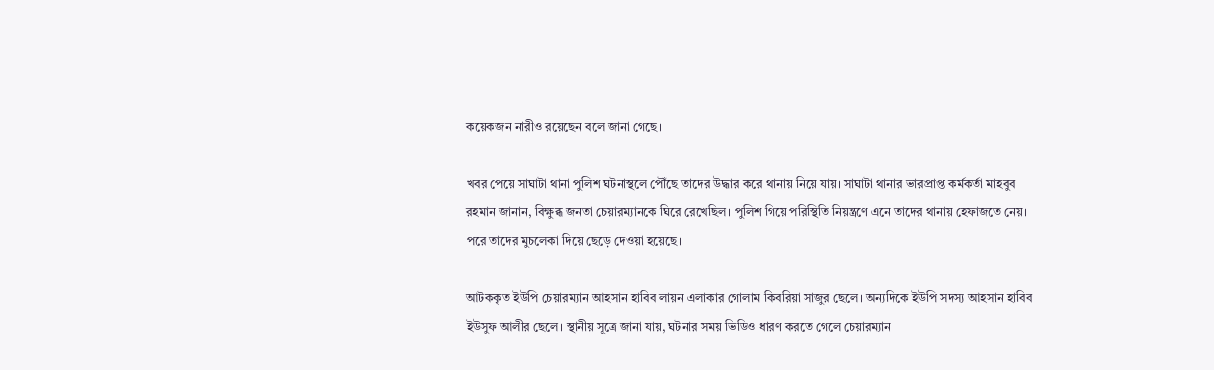কয়েকজন নারীও রয়েছেন বলে জানা গেছে।

খবর পেয়ে সাঘাটা থানা পুলিশ ঘটনাস্থলে পৌঁছে তাদের উদ্ধার করে থানায় নিয়ে যায়। সাঘাটা থানার ভারপ্রাপ্ত কর্মকর্তা মাহবুব রহমান জানান, বিক্ষুব্ধ জনতা চেয়ারম্যানকে ঘিরে রেখেছিল। পুলিশ গিয়ে পরিস্থিতি নিয়ন্ত্রণে এনে তাদের থানায় হেফাজতে নেয়। পরে তাদের মুচলেকা দিয়ে ছেড়ে দেওয়া হয়েছে।

আটককৃত ইউপি চেয়ারম্যান আহসান হাবিব লায়ন এলাকার গোলাম কিবরিয়া সাজুর ছেলে। অন্যদিকে ইউপি সদস্য আহসান হাবিব ইউসুফ আলীর ছেলে। স্থানীয় সূত্রে জানা যায়, ঘটনার সময় ভিডিও ধারণ করতে গেলে চেয়ারম্যান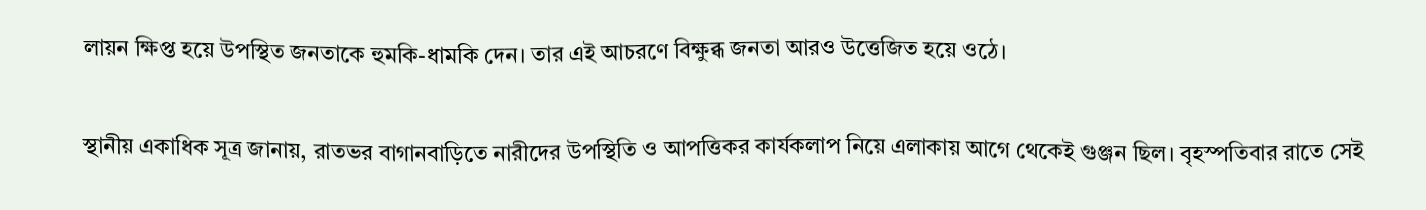লায়ন ক্ষিপ্ত হয়ে উপস্থিত জনতাকে হুমকি-ধামকি দেন। তার এই আচরণে বিক্ষুব্ধ জনতা আরও উত্তেজিত হয়ে ওঠে।

স্থানীয় একাধিক সূত্র জানায়, রাতভর বাগানবাড়িতে নারীদের উপস্থিতি ও আপত্তিকর কার্যকলাপ নিয়ে এলাকায় আগে থেকেই গুঞ্জন ছিল। বৃহস্পতিবার রাতে সেই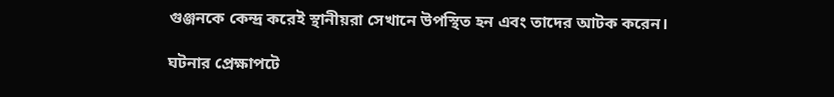গুঞ্জনকে কেন্দ্র করেই স্থানীয়রা সেখানে উপস্থিত হন এবং তাদের আটক করেন।

ঘটনার প্রেক্ষাপটে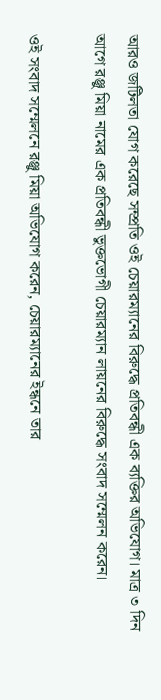আরও জটিলতা যোগ করেছে সম্প্রতি ওই চেয়ারম্যানের বিরুদ্ধে প্রতিবন্ধী এক ব্যক্তির অভিযোগ। মাত্র ৩ দিন আগে রঞ্জু মিয়া নামের এক প্রতিবন্ধী ভুক্তভোগী চেয়ারম্যান লায়নের বিরুদ্ধে সংবাদ সম্মেলন করেন।

ওই সংবাদ সম্মেলনে রঞ্জু মিয়া অভিযোগ করেন, চেয়ারম্যানের ইন্ধনে তার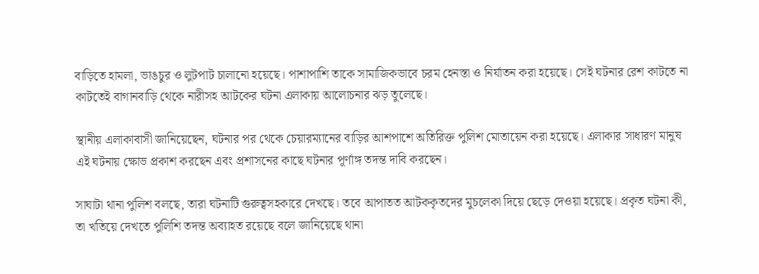বাড়িতে হামলা, ভাঙচুর ও লুটপাট চালানো হয়েছে। পাশাপাশি তাকে সামাজিকভাবে চরম হেনস্তা ও নির্যাতন করা হয়েছে। সেই ঘটনার রেশ কাটতে না কাটতেই বাগানবাড়ি থেকে নারীসহ আটকের ঘটনা এলাকায় আলোচনার ঝড় তুলেছে।

স্থানীয় এলাকাবাসী জানিয়েছেন, ঘটনার পর থেকে চেয়ারম্যানের বাড়ির আশপাশে অতিরিক্ত পুলিশ মোতায়েন করা হয়েছে। এলাকার সাধারণ মানুষ এই ঘটনায় ক্ষোভ প্রকাশ করছেন এবং প্রশাসনের কাছে ঘটনার পূর্ণাঙ্গ তদন্ত দাবি করছেন।

সাঘাটা থানা পুলিশ বলছে, তারা ঘটনাটি গুরুত্বসহকারে দেখছে। তবে আপাতত আটককৃতদের মুচলেকা দিয়ে ছেড়ে দেওয়া হয়েছে। প্রকৃত ঘটনা কী, তা খতিয়ে দেখতে পুলিশি তদন্ত অব্যাহত রয়েছে বলে জানিয়েছে থানা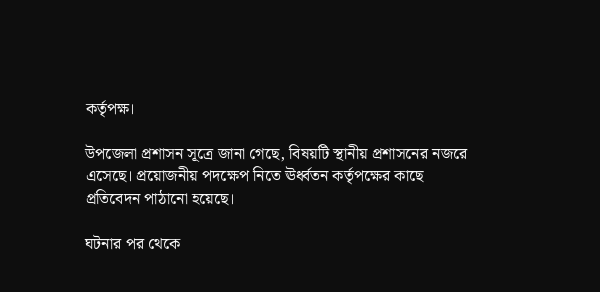কর্তৃপক্ষ।

উপজেলা প্রশাসন সূত্রে জানা গেছে, বিষয়টি স্থানীয় প্রশাসনের নজরে এসেছে। প্রয়োজনীয় পদক্ষেপ নিতে ঊর্ধ্বতন কর্তৃপক্ষের কাছে প্রতিবেদন পাঠানো হয়েছে।

ঘটনার পর থেকে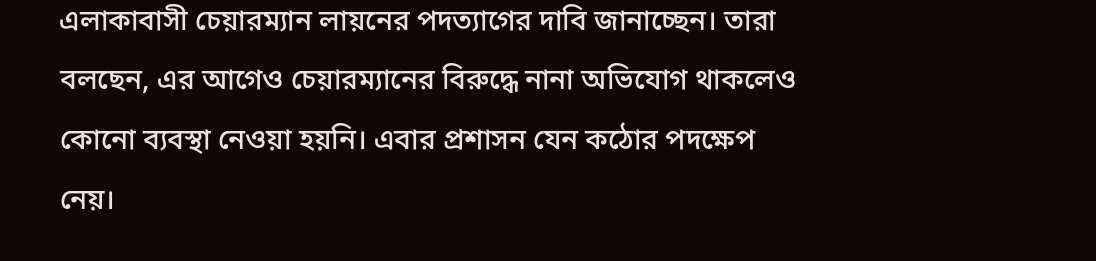এলাকাবাসী চেয়ারম্যান লায়নের পদত্যাগের দাবি জানাচ্ছেন। তারা বলছেন, এর আগেও চেয়ারম্যানের বিরুদ্ধে নানা অভিযোগ থাকলেও কোনো ব্যবস্থা নেওয়া হয়নি। এবার প্রশাসন যেন কঠোর পদক্ষেপ নেয়।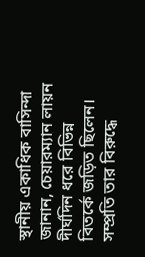স্থানীয় একাধিক বাসিন্দা জানান, চেয়ারম্যান লায়ন দীর্ঘদিন ধরে বিভিন্ন বিতর্কে জড়িত ছিলেন। সম্প্রতি তার বিরুদ্ধে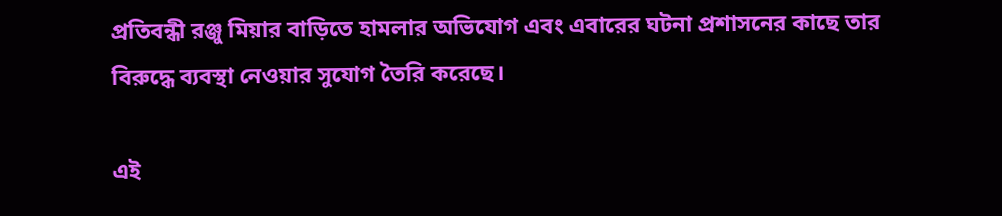প্রতিবন্ধী রঞ্জু মিয়ার বাড়িতে হামলার অভিযোগ এবং এবারের ঘটনা প্রশাসনের কাছে তার বিরুদ্ধে ব্যবস্থা নেওয়ার সুযোগ তৈরি করেছে।

এই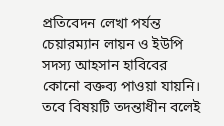প্রতিবেদন লেখা পর্যন্ত চেয়ারম্যান লায়ন ও ইউপি সদস্য আহসান হাবিবের কোনো বক্তব্য পাওয়া যায়নি। তবে বিষয়টি তদন্তাধীন বলেই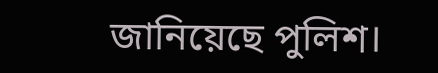জানিয়েছে পুলিশ।